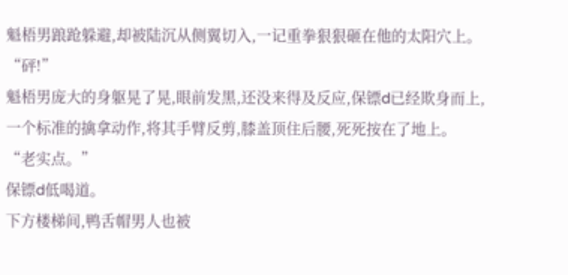魁梧男踉跄躲避,却被陆沉从侧翼切入,一记重拳狠狠砸在他的太阳穴上。
“砰!”
魁梧男庞大的身躯晃了晃,眼前发黑,还没来得及反应,保镖d已经欺身而上,
一个标准的擒拿动作,将其手臂反剪,膝盖顶住后腰,死死按在了地上。
“老实点。”
保镖d低喝道。
下方楼梯间,鸭舌帽男人也被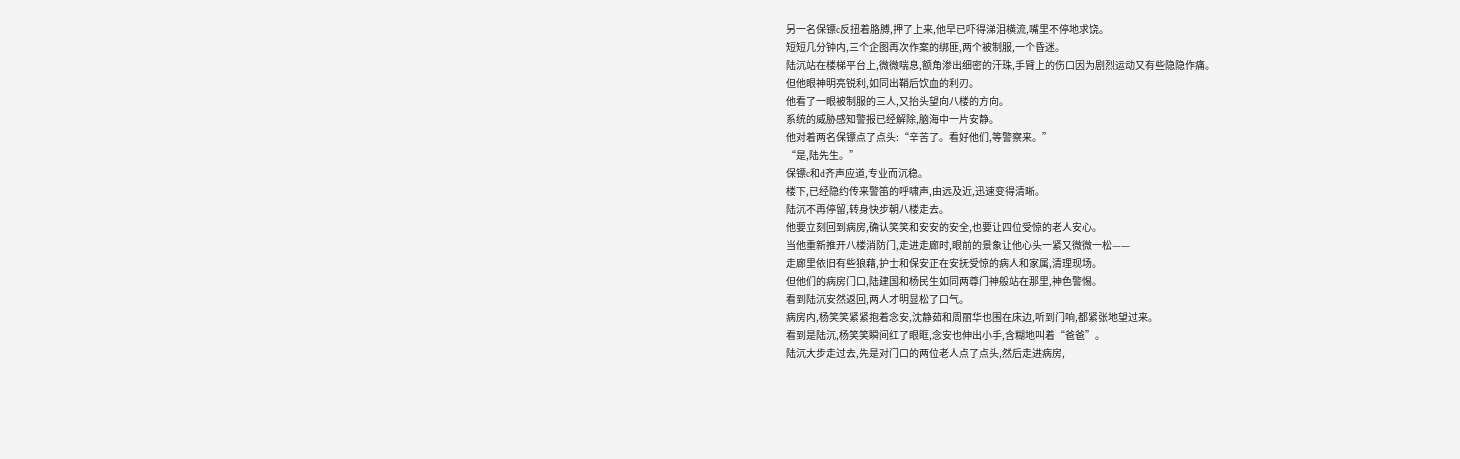另一名保镖c反扭着胳膊,押了上来,他早已吓得涕泪横流,嘴里不停地求饶。
短短几分钟内,三个企图再次作案的绑匪,两个被制服,一个昏迷。
陆沉站在楼梯平台上,微微喘息,额角渗出细密的汗珠,手臂上的伤口因为剧烈运动又有些隐隐作痛。
但他眼神明亮锐利,如同出鞘后饮血的利刃。
他看了一眼被制服的三人,又抬头望向八楼的方向。
系统的威胁感知警报已经解除,脑海中一片安静。
他对着两名保镖点了点头:“辛苦了。看好他们,等警察来。”
“是,陆先生。”
保镖c和d齐声应道,专业而沉稳。
楼下,已经隐约传来警笛的呼啸声,由远及近,迅速变得清晰。
陆沉不再停留,转身快步朝八楼走去。
他要立刻回到病房,确认笑笑和安安的安全,也要让四位受惊的老人安心。
当他重新推开八楼消防门,走进走廊时,眼前的景象让他心头一紧又微微一松——
走廊里依旧有些狼藉,护士和保安正在安抚受惊的病人和家属,清理现场。
但他们的病房门口,陆建国和杨民生如同两尊门神般站在那里,神色警惕。
看到陆沉安然返回,两人才明显松了口气。
病房内,杨笑笑紧紧抱着念安,沈静茹和周丽华也围在床边,听到门响,都紧张地望过来。
看到是陆沉,杨笑笑瞬间红了眼眶,念安也伸出小手,含糊地叫着“爸爸”。
陆沉大步走过去,先是对门口的两位老人点了点头,然后走进病房,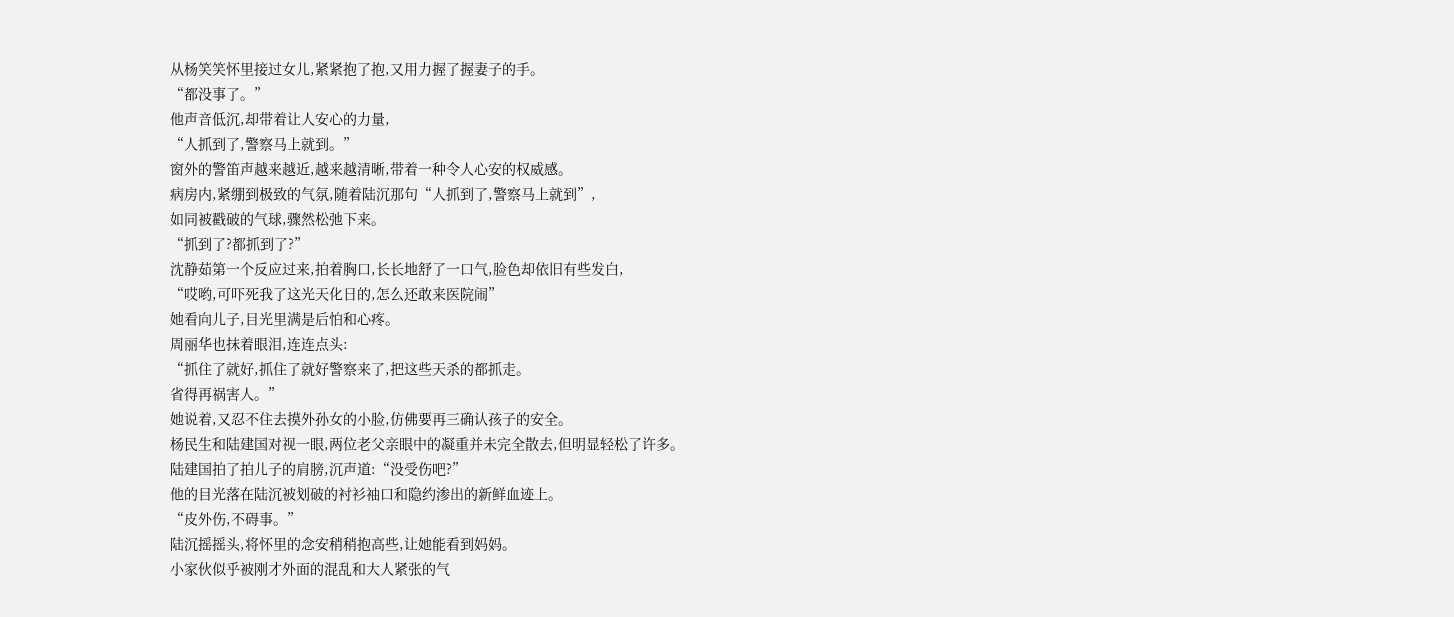从杨笑笑怀里接过女儿,紧紧抱了抱,又用力握了握妻子的手。
“都没事了。”
他声音低沉,却带着让人安心的力量,
“人抓到了,警察马上就到。”
窗外的警笛声越来越近,越来越清晰,带着一种令人心安的权威感。
病房内,紧绷到极致的气氛,随着陆沉那句“人抓到了,警察马上就到”,
如同被戳破的气球,骤然松弛下来。
“抓到了?都抓到了?”
沈静茹第一个反应过来,拍着胸口,长长地舒了一口气,脸色却依旧有些发白,
“哎哟,可吓死我了这光天化日的,怎么还敢来医院闹”
她看向儿子,目光里满是后怕和心疼。
周丽华也抹着眼泪,连连点头:
“抓住了就好,抓住了就好警察来了,把这些天杀的都抓走。
省得再祸害人。”
她说着,又忍不住去摸外孙女的小脸,仿佛要再三确认孩子的安全。
杨民生和陆建国对视一眼,两位老父亲眼中的凝重并未完全散去,但明显轻松了许多。
陆建国拍了拍儿子的肩膀,沉声道:“没受伤吧?”
他的目光落在陆沉被划破的衬衫袖口和隐约渗出的新鲜血迹上。
“皮外伤,不碍事。”
陆沉摇摇头,将怀里的念安稍稍抱高些,让她能看到妈妈。
小家伙似乎被刚才外面的混乱和大人紧张的气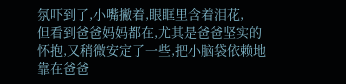氛吓到了,小嘴撇着,眼眶里含着泪花,
但看到爸爸妈妈都在,尤其是爸爸坚实的怀抱,又稍微安定了一些,把小脑袋依赖地靠在爸爸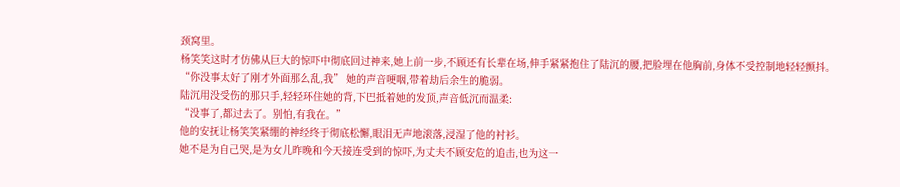颈窝里。
杨笑笑这时才仿佛从巨大的惊吓中彻底回过神来,她上前一步,不顾还有长辈在场,伸手紧紧抱住了陆沉的腰,把脸埋在他胸前,身体不受控制地轻轻颤抖。
“你没事太好了刚才外面那么乱,我” 她的声音哽咽,带着劫后余生的脆弱。
陆沉用没受伤的那只手,轻轻环住她的背,下巴抵着她的发顶,声音低沉而温柔:
“没事了,都过去了。别怕,有我在。”
他的安抚让杨笑笑紧绷的神经终于彻底松懈,眼泪无声地滚落,浸湿了他的衬衫。
她不是为自己哭,是为女儿昨晚和今天接连受到的惊吓,为丈夫不顾安危的追击,也为这一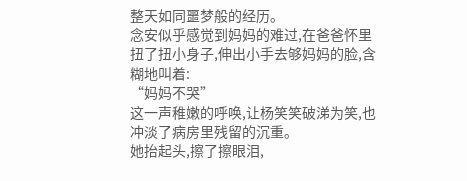整天如同噩梦般的经历。
念安似乎感觉到妈妈的难过,在爸爸怀里扭了扭小身子,伸出小手去够妈妈的脸,含糊地叫着:
“妈妈不哭”
这一声稚嫩的呼唤,让杨笑笑破涕为笑,也冲淡了病房里残留的沉重。
她抬起头,擦了擦眼泪,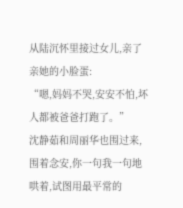从陆沉怀里接过女儿,亲了亲她的小脸蛋:
“嗯,妈妈不哭,安安不怕,坏人都被爸爸打跑了。”
沈静茹和周丽华也围过来,围着念安,你一句我一句地哄着,试图用最平常的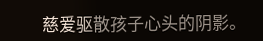慈爱驱散孩子心头的阴影。